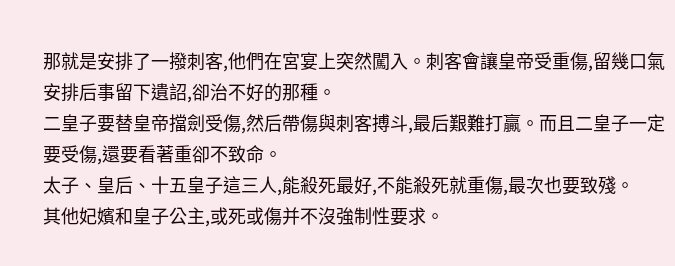那就是安排了一撥刺客,他們在宮宴上突然闖入。刺客會讓皇帝受重傷,留幾口氣安排后事留下遺詔,卻治不好的那種。
二皇子要替皇帝擋劍受傷,然后帶傷與刺客搏斗,最后艱難打贏。而且二皇子一定要受傷,還要看著重卻不致命。
太子、皇后、十五皇子這三人,能殺死最好,不能殺死就重傷,最次也要致殘。
其他妃嬪和皇子公主,或死或傷并不沒強制性要求。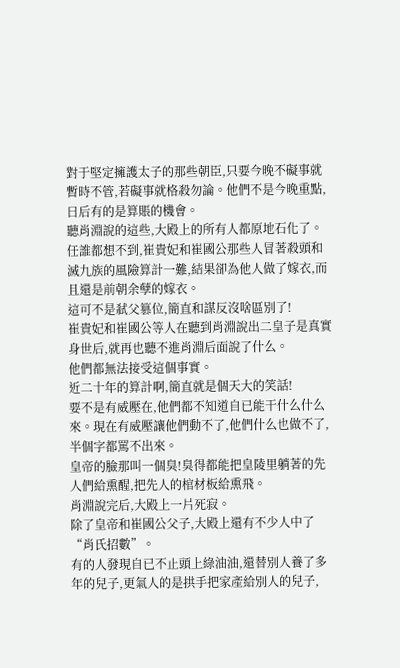對于堅定擁護太子的那些朝臣,只要今晚不礙事就暫時不管,若礙事就格殺勿論。他們不是今晚重點,日后有的是算賬的機會。
聽肖淵說的這些,大殿上的所有人都原地石化了。
任誰都想不到,崔貴妃和崔國公那些人冒著殺頭和滅九族的風險算計一難,結果卻為他人做了嫁衣,而且還是前朝余孽的嫁衣。
這可不是弒父篡位,簡直和謀反沒啥區別了!
崔貴妃和崔國公等人在聽到肖淵說出二皇子是真實身世后,就再也聽不進肖淵后面說了什么。
他們都無法接受這個事實。
近二十年的算計啊,簡直就是個天大的笑話!
要不是有威壓在,他們都不知道自已能干什么什么來。現在有威壓讓他們動不了,他們什么也做不了,半個字都罵不出來。
皇帝的臉那叫一個臭!臭得都能把皇陵里躺著的先人們給熏醒,把先人的棺材板給熏飛。
肖淵說完后,大殿上一片死寂。
除了皇帝和崔國公父子,大殿上還有不少人中了“肖氏招數”。
有的人發現自已不止頭上綠油油,還替別人養了多年的兒子,更氣人的是拱手把家產給別人的兒子,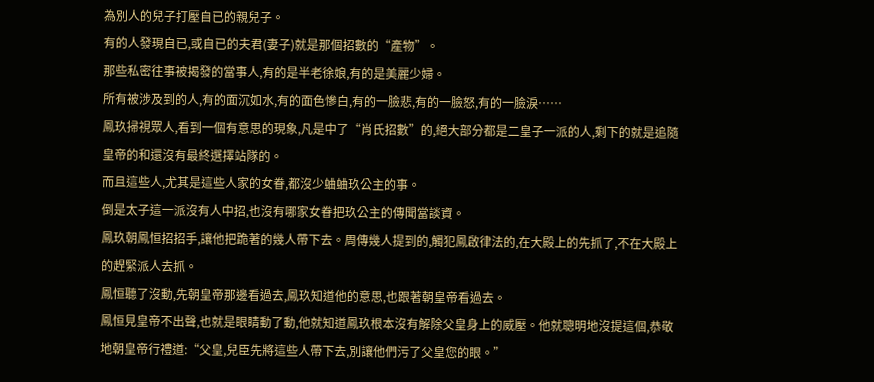為別人的兒子打壓自已的親兒子。
有的人發現自已,或自已的夫君(妻子)就是那個招數的“產物”。
那些私密往事被揭發的當事人,有的是半老徐娘,有的是美麗少婦。
所有被涉及到的人,有的面沉如水,有的面色慘白,有的一臉悲,有的一臉怒,有的一臉淚……
鳳玖掃視眾人,看到一個有意思的現象,凡是中了“肖氏招數”的,絕大部分都是二皇子一派的人,剩下的就是追隨皇帝的和還沒有最終選擇站隊的。
而且這些人,尤其是這些人家的女眷,都沒少蛐蛐玖公主的事。
倒是太子這一派沒有人中招,也沒有哪家女眷把玖公主的傳聞當談資。
鳳玖朝鳳恒招招手,讓他把跪著的幾人帶下去。周傳幾人提到的,觸犯鳳啟律法的,在大殿上的先抓了,不在大殿上的趕緊派人去抓。
鳳恒聽了沒動,先朝皇帝那邊看過去,鳳玖知道他的意思,也跟著朝皇帝看過去。
鳳恒見皇帝不出聲,也就是眼睛動了動,他就知道鳳玖根本沒有解除父皇身上的威壓。他就聰明地沒提這個,恭敬地朝皇帝行禮道:“父皇,兒臣先將這些人帶下去,別讓他們污了父皇您的眼。”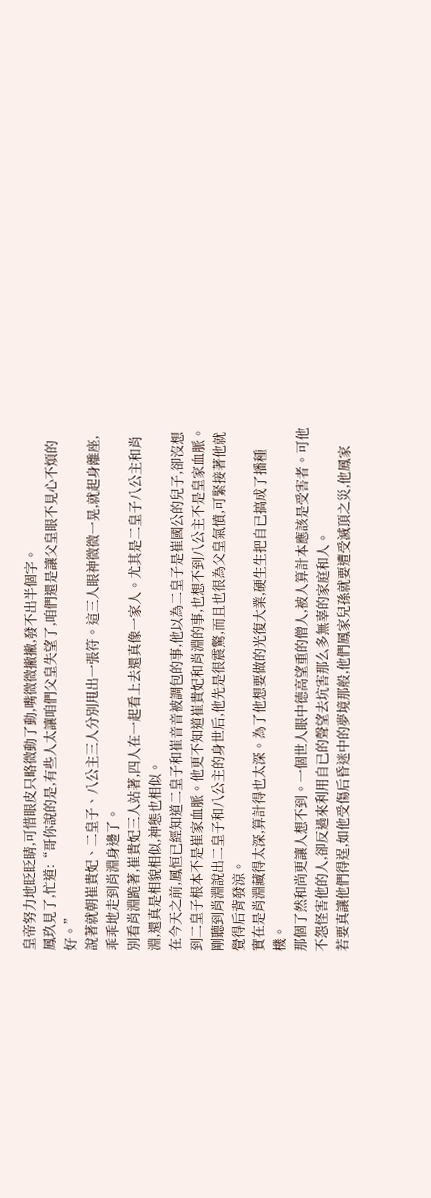皇帝努力地眨眨睛,可惜眼皮只略微動了動,嘴微微撇撇,發不出半個字。
鳳玖見了,忙道:“哥你說的是,有些人太讓咱們父皇失望了,咱們還是讓父皇眼不見心不煩的好。”
說著就朝崔貴妃、二皇子、八公主三人分別甩出一張符。這三人眼神微微一晃,就起身離座,乖乖地走到肖淵身邊了。
別看肖淵跪著,崔貴妃三人站著,四人在一起看上去還真像一家人。尤其是二皇子八公主和肖淵,還真是相貌相似,神態也相似。
在今天之前,鳳恒已經知道二皇子和崔音音被調包的事,他以為二皇子是崔國公的兒子,卻沒想到二皇子根本不是崔家血脈。他更不知道崔貴妃和肖淵的事,也想不到八公主不是皇家血脈。
剛聽到肖淵說出二皇子和八公主的身世后,他先是很震驚,而且也很為父皇氣憤,可緊接著他就覺得后背發涼。
實在是肖淵藏得太深,算計得也太深。為了他想要做的光復大業,硬生生把自已搞成了播種機。
那個了然和尚更讓人想不到。一個世人眼中德高望重的僧人,被人算計本應該是受害者。可他不怨怪害他的人,卻反過來利用自已的聲望去坑害那么多無辜的家庭和人。
若要真讓他們得逞,如他受傷后昏迷中的夢境那般,他們鳳家兒孫就要遭受滅頂之災,他鳳家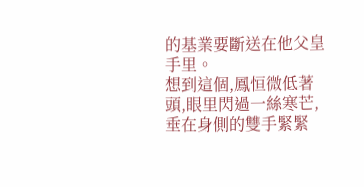的基業要斷送在他父皇手里。
想到這個,鳳恒微低著頭,眼里閃過一絲寒芒,垂在身側的雙手緊緊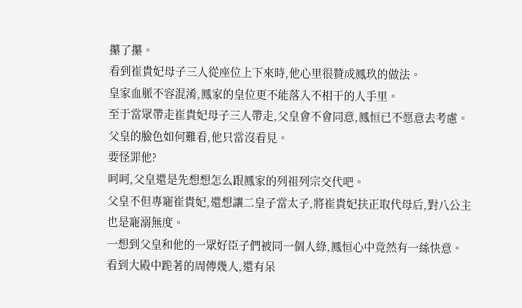攥了攥。
看到崔貴妃母子三人從座位上下來時,他心里很贊成鳳玖的做法。
皇家血脈不容混淆,鳳家的皇位更不能落入不相干的人手里。
至于當眾帶走崔貴妃母子三人帶走,父皇會不會同意,鳳恒已不愿意去考慮。
父皇的臉色如何難看,他只當沒看見。
要怪罪他?
呵呵,父皇還是先想想怎么跟鳳家的列祖列宗交代吧。
父皇不但專寵崔貴妃,還想讓二皇子當太子,將崔貴妃扶正取代母后,對八公主也是寵溺無度。
一想到父皇和他的一眾好臣子們被同一個人綠,鳳恒心中竟然有一絲快意。
看到大殿中跪著的周傳幾人,還有呆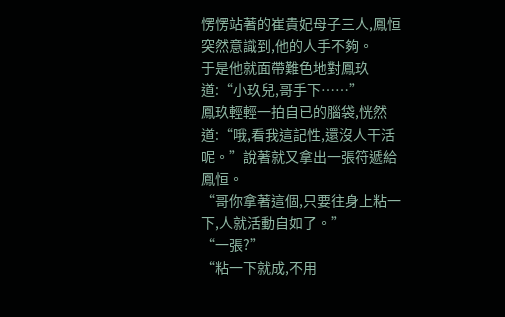愣愣站著的崔貴妃母子三人,鳳恒突然意識到,他的人手不夠。
于是他就面帶難色地對鳳玖道:“小玖兒,哥手下……”
鳳玖輕輕一拍自已的腦袋,恍然道:“哦,看我這記性,還沒人干活呢。”說著就又拿出一張符遞給鳳恒。
“哥你拿著這個,只要往身上粘一下,人就活動自如了。”
“一張?”
“粘一下就成,不用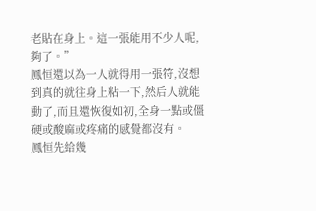老貼在身上。這一張能用不少人呢,夠了。”
鳳恒還以為一人就得用一張符,沒想到真的就往身上粘一下,然后人就能動了,而且還恢復如初,全身一點或僵硬或酸麻或疼痛的感覺都沒有。
鳳恒先給幾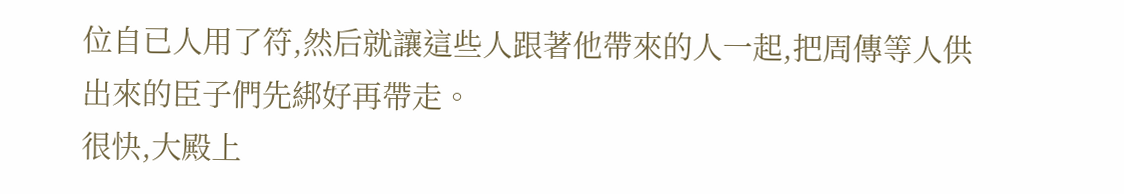位自已人用了符,然后就讓這些人跟著他帶來的人一起,把周傳等人供出來的臣子們先綁好再帶走。
很快,大殿上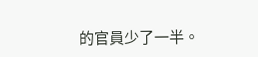的官員少了一半。